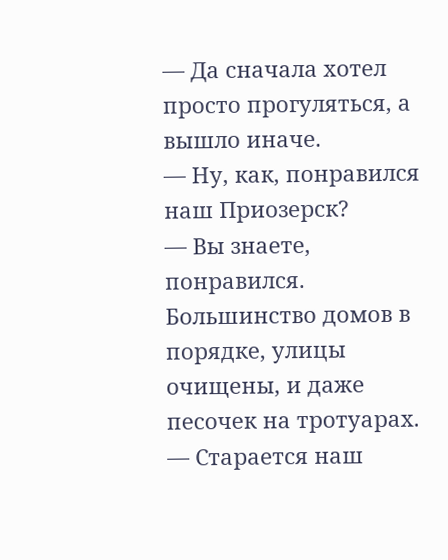— Да сначала хотел просто прогуляться, а вышло иначе.
— Ну, как, понравился наш Приозерск?
— Вы знаете, понравился. Большинство домов в порядке, улицы очищены, и даже песочек на тротуарах.
— Старается наш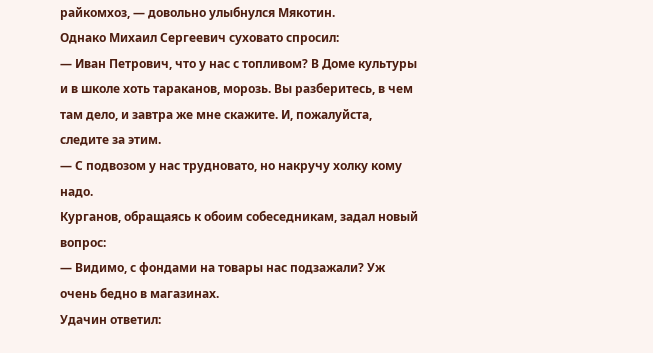райкомхоз, — довольно улыбнулся Мякотин.
Однако Михаил Сергеевич суховато спросил:
— Иван Петрович, что у нас с топливом? В Доме культуры и в школе хоть тараканов, морозь. Вы разберитесь, в чем там дело, и завтра же мне скажите. И, пожалуйста, следите за этим.
— С подвозом у нас трудновато, но накручу холку кому надо.
Курганов, обращаясь к обоим собеседникам, задал новый вопрос:
— Видимо, с фондами на товары нас подзажали? Уж очень бедно в магазинах.
Удачин ответил: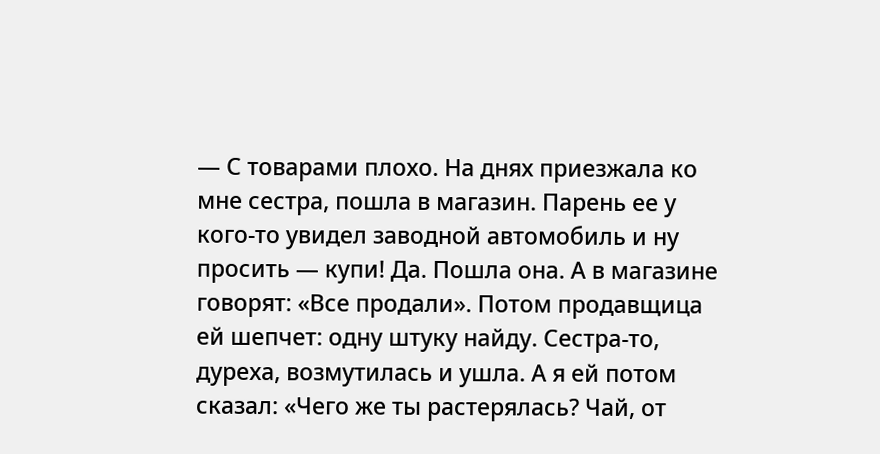— С товарами плохо. На днях приезжала ко мне сестра, пошла в магазин. Парень ее у кого-то увидел заводной автомобиль и ну просить — купи! Да. Пошла она. А в магазине говорят: «Все продали». Потом продавщица ей шепчет: одну штуку найду. Сестра-то, дуреха, возмутилась и ушла. А я ей потом сказал: «Чего же ты растерялась? Чай, от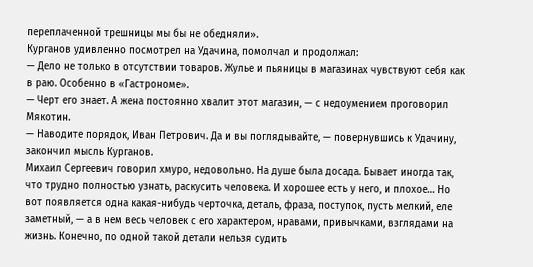переплаченной трешницы мы бы не обедняли».
Курганов удивленно посмотрел на Удачина, помолчал и продолжал:
— Дело не только в отсутствии товаров. Жулье и пьяницы в магазинах чувствуют себя как в раю. Особенно в «Гастрономе».
— Черт его знает. А жена постоянно хвалит этот магазин, — с недоумением проговорил Мякотин.
— Наводите порядок, Иван Петрович. Да и вы поглядывайте, — повернувшись к Удачину, закончил мысль Курганов.
Михаил Сергеевич говорил хмуро, недовольно. На душе была досада. Бывает иногда так, что трудно полностью узнать, раскусить человека. И хорошее есть у него, и плохое… Но вот появляется одна какая-нибудь черточка, деталь, фраза, поступок, пусть мелкий, еле заметный, — а в нем весь человек с его характером, нравами, привычками, взглядами на жизнь. Конечно, по одной такой детали нельзя судить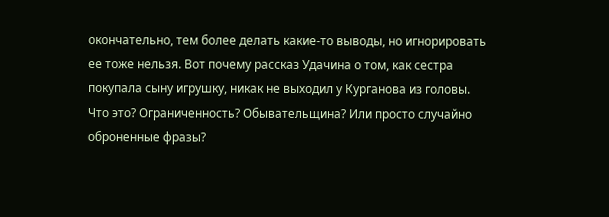окончательно, тем более делать какие-то выводы, но игнорировать ее тоже нельзя. Вот почему рассказ Удачина о том, как сестра покупала сыну игрушку, никак не выходил у Курганова из головы.
Что это? Ограниченность? Обывательщина? Или просто случайно оброненные фразы?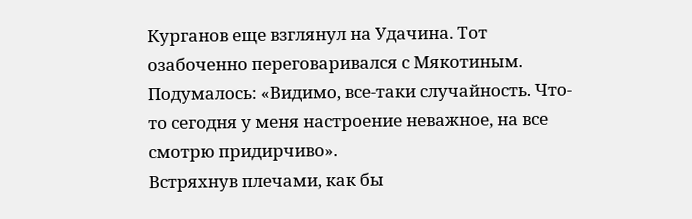Курганов еще взглянул на Удачина. Тот озабоченно переговаривался с Мякотиным. Подумалось: «Видимо, все-таки случайность. Что-то сегодня у меня настроение неважное, на все смотрю придирчиво».
Встряхнув плечами, как бы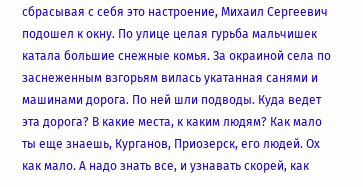сбрасывая с себя это настроение, Михаил Сергеевич подошел к окну. По улице целая гурьба мальчишек катала большие снежные комья. За окраиной села по заснеженным взгорьям вилась укатанная санями и машинами дорога. По ней шли подводы. Куда ведет эта дорога? В какие места, к каким людям? Как мало ты еще знаешь, Курганов, Приозерск, его людей. Ох как мало. А надо знать все, и узнавать скорей, как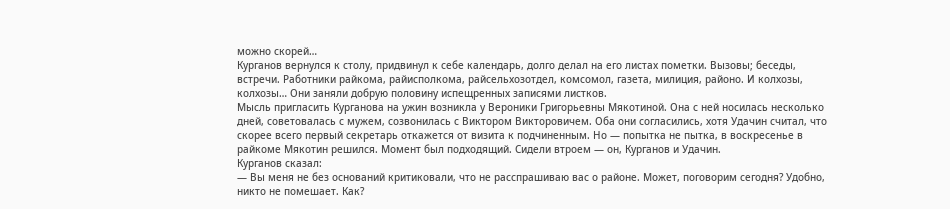можно скорей…
Курганов вернулся к столу, придвинул к себе календарь, долго делал на его листах пометки. Вызовы; беседы, встречи. Работники райкома, райисполкома, райсельхозотдел, комсомол, газета, милиция, районо. И колхозы, колхозы… Они заняли добрую половину испещренных записями листков.
Мысль пригласить Курганова на ужин возникла у Вероники Григорьевны Мякотиной. Она с ней носилась несколько дней, советовалась с мужем, созвонилась с Виктором Викторовичем. Оба они согласились, хотя Удачин считал, что скорее всего первый секретарь откажется от визита к подчиненным. Но — попытка не пытка, в воскресенье в райкоме Мякотин решился. Момент был подходящий. Сидели втроем — он, Курганов и Удачин.
Курганов сказал:
— Вы меня не без оснований критиковали, что не расспрашиваю вас о районе. Может, поговорим сегодня? Удобно, никто не помешает. Как?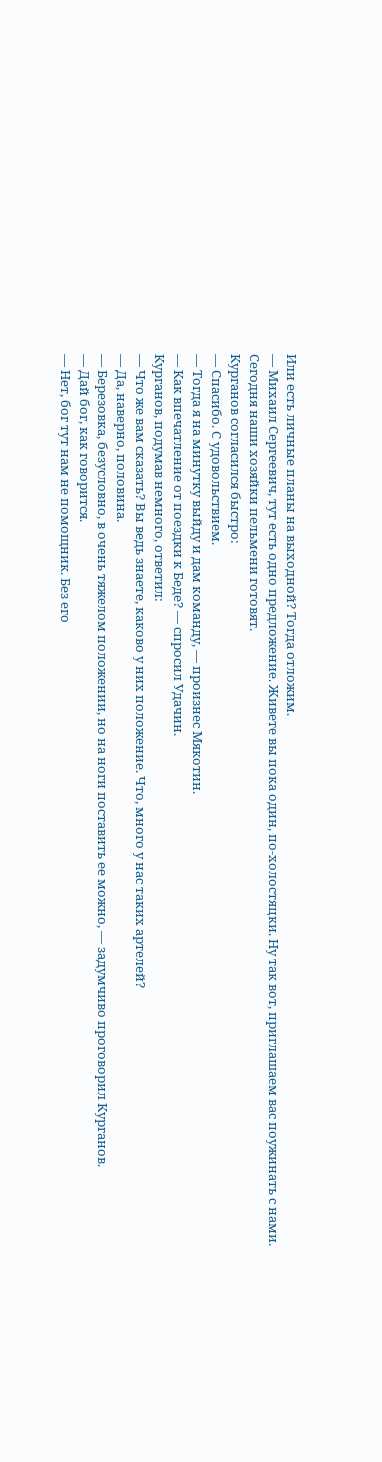Или есть личные планы на выходной? Тогда отложим.
— Михаил Сергеевич, тут есть одно предложение. Живете вы пока один, по-холостяцки. Ну так вот, приглашаем вас поужинать с нами. Сегодня наши хозяйки пельмени готовят.
Курганов согласился быстро:
— Спасибо. С удовольствием.
— Тогда я на минутку выйду и дам команду, — произнес Мякотин.
— Как впечатление от поездки к Беде? — спросил Удачин.
Курганов, подумав немного, ответил:
— Что же вам сказать? Вы ведь знаете, каково у них положение. Что, много у нас таких артелей?
— Да, наверно, половина.
— Березовка, безусловно, в очень тяжелом положении, но на ноги поставить ее можно, — задумчиво проговорил Курганов.
— Дай бог, как говорится.
— Нет, бог тут нам не помощник. Без его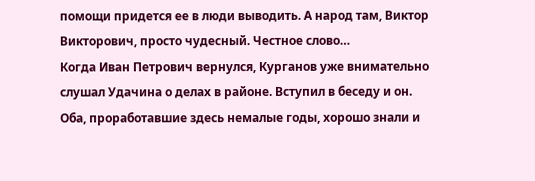помощи придется ее в люди выводить. А народ там, Виктор Викторович, просто чудесный. Честное слово…
Когда Иван Петрович вернулся, Курганов уже внимательно слушал Удачина о делах в районе. Вступил в беседу и он. Оба, проработавшие здесь немалые годы, хорошо знали и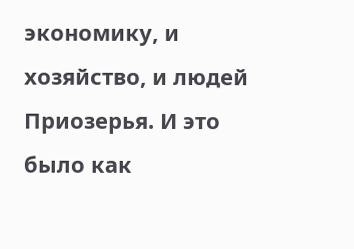экономику, и хозяйство, и людей Приозерья. И это было как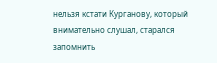нельзя кстати Курганову, который внимательно слушал, старался запомнить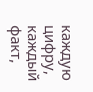каждую цифру, каждый факт,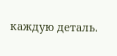каждую деталь.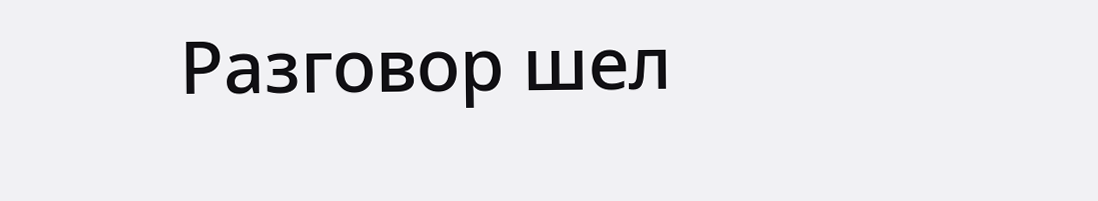Разговор шел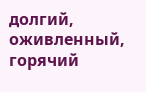долгий, оживленный, горячий